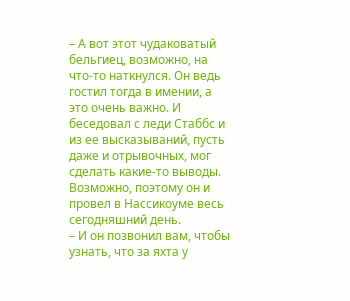– А вот этот чудаковатый бельгиец, возможно, на что-то наткнулся. Он ведь гостил тогда в имении, а это очень важно. И беседовал с леди Стаббс и из ее высказываний, пусть даже и отрывочных, мог сделать какие-то выводы. Возможно, поэтому он и провел в Нассикоуме весь сегодняшний день.
– И он позвонил вам, чтобы узнать, что за яхта у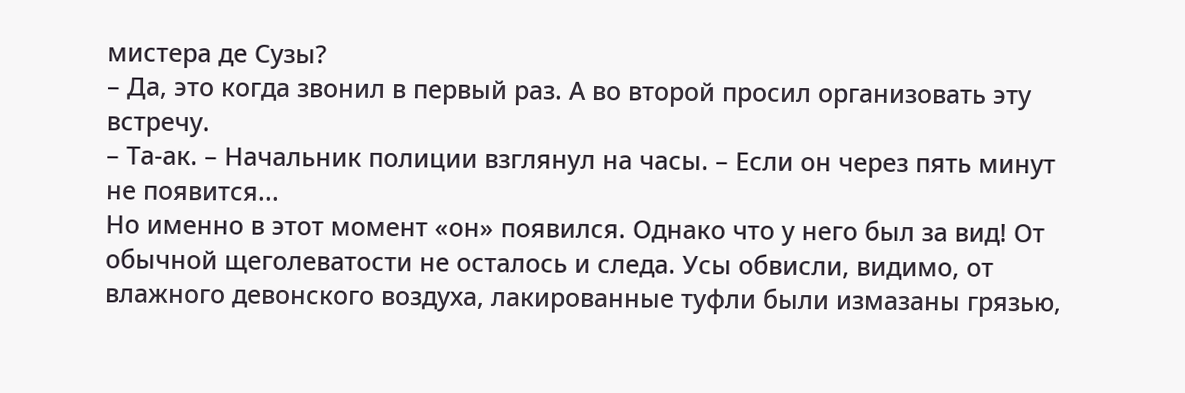мистера де Сузы?
– Да, это когда звонил в первый раз. А во второй просил организовать эту встречу.
– Та-ак. – Начальник полиции взглянул на часы. – Если он через пять минут не появится...
Но именно в этот момент «он» появился. Однако что у него был за вид! От обычной щеголеватости не осталось и следа. Усы обвисли, видимо, от влажного девонского воздуха, лакированные туфли были измазаны грязью,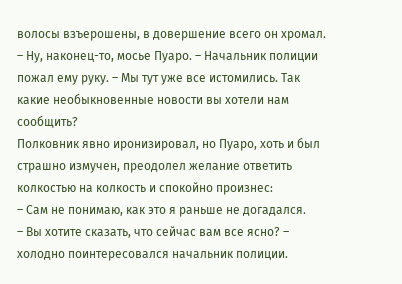волосы взъерошены, в довершение всего он хромал.
– Ну, наконец-то, мосье Пуаро. – Начальник полиции пожал ему руку. – Мы тут уже все истомились. Так какие необыкновенные новости вы хотели нам сообщить?
Полковник явно иронизировал, но Пуаро, хоть и был страшно измучен, преодолел желание ответить колкостью на колкость и спокойно произнес:
– Сам не понимаю, как это я раньше не догадался.
– Вы хотите сказать, что сейчас вам все ясно? – холодно поинтересовался начальник полиции.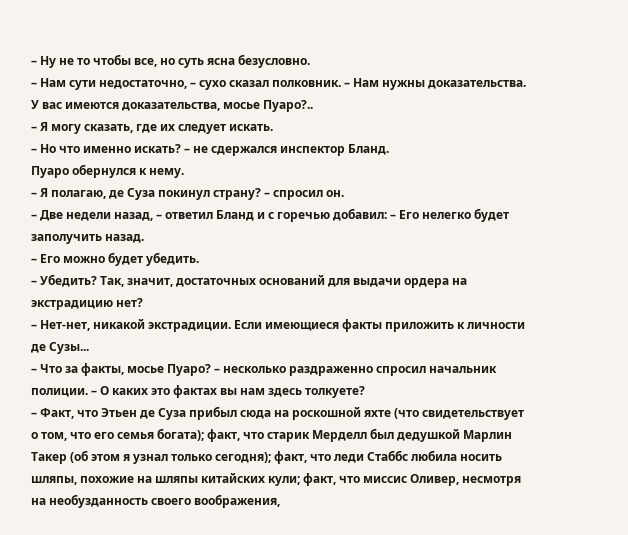– Ну не то чтобы все, но суть ясна безусловно.
– Нам сути недостаточно, – сухо сказал полковник. – Нам нужны доказательства. У вас имеются доказательства, мосье Пуаро?..
– Я могу сказать, где их следует искать.
– Но что именно искать? – не сдержался инспектор Бланд.
Пуаро обернулся к нему.
– Я полагаю, де Суза покинул страну? – спросил он.
– Две недели назад, – ответил Бланд и с горечью добавил: – Его нелегко будет заполучить назад.
– Его можно будет убедить.
– Убедить? Так, значит, достаточных оснований для выдачи ордера на экстрадицию нет?
– Нет-нет, никакой экстрадиции. Если имеющиеся факты приложить к личности де Сузы...
– Что за факты, мосье Пуаро? – несколько раздраженно спросил начальник полиции. – О каких это фактах вы нам здесь толкуете?
– Факт, что Этьен де Суза прибыл сюда на роскошной яхте (что свидетельствует о том, что его семья богата); факт, что старик Мерделл был дедушкой Марлин Такер (об этом я узнал только сегодня); факт, что леди Стаббс любила носить шляпы, похожие на шляпы китайских кули; факт, что миссис Оливер, несмотря на необузданность своего воображения,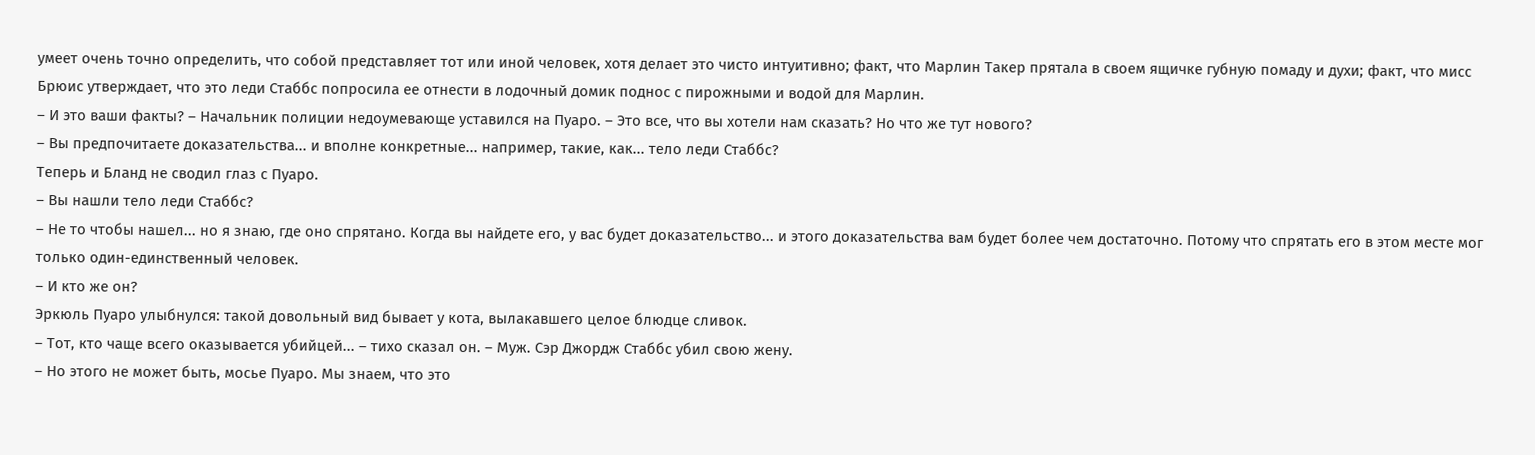умеет очень точно определить, что собой представляет тот или иной человек, хотя делает это чисто интуитивно; факт, что Марлин Такер прятала в своем ящичке губную помаду и духи; факт, что мисс Брюис утверждает, что это леди Стаббс попросила ее отнести в лодочный домик поднос с пирожными и водой для Марлин.
– И это ваши факты? – Начальник полиции недоумевающе уставился на Пуаро. – Это все, что вы хотели нам сказать? Но что же тут нового?
– Вы предпочитаете доказательства... и вполне конкретные... например, такие, как... тело леди Стаббс?
Теперь и Бланд не сводил глаз с Пуаро.
– Вы нашли тело леди Стаббс?
– Не то чтобы нашел... но я знаю, где оно спрятано. Когда вы найдете его, у вас будет доказательство... и этого доказательства вам будет более чем достаточно. Потому что спрятать его в этом месте мог только один-единственный человек.
– И кто же он?
Эркюль Пуаро улыбнулся: такой довольный вид бывает у кота, вылакавшего целое блюдце сливок.
– Тот, кто чаще всего оказывается убийцей... – тихо сказал он. – Муж. Сэр Джордж Стаббс убил свою жену.
– Но этого не может быть, мосье Пуаро. Мы знаем, что это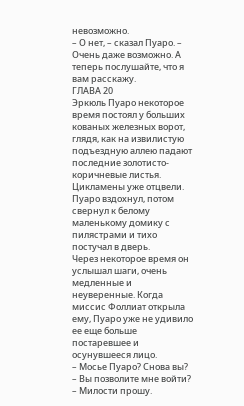невозможно.
– О нет, – сказал Пуаро. – Очень даже возможно. А теперь послушайте, что я вам расскажу.
ГЛАВА 20
Эркюль Пуаро некоторое время постоял у больших кованых железных ворот, глядя, как на извилистую подъездную аллею падают последние золотисто-коричневые листья. Цикламены уже отцвели.
Пуаро вздохнул, потом свернул к белому маленькому домику с пилястрами и тихо постучал в дверь.
Через некоторое время он услышал шаги, очень медленные и неуверенные. Когда миссис Фоллиат открыла ему, Пуаро уже не удивило ее еще больше постаревшее и осунувшееся лицо.
– Мосье Пуаро? Снова вы?
– Вы позволите мне войти?
– Милости прошу.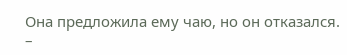Она предложила ему чаю, но он отказался.
–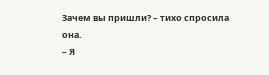Зачем вы пришли? – тихо спросила она.
– Я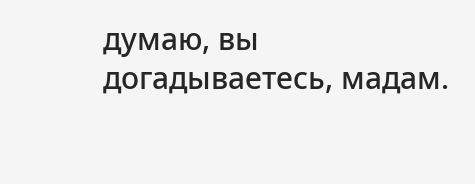думаю, вы догадываетесь, мадам.